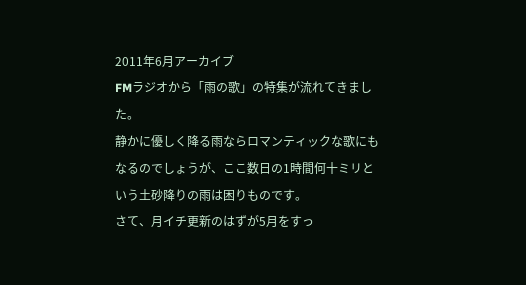2011年6月アーカイブ
FMラジオから「雨の歌」の特集が流れてきました。
静かに優しく降る雨ならロマンティックな歌にもなるのでしょうが、ここ数日の1時間何十ミリという土砂降りの雨は困りものです。
さて、月イチ更新のはずが5月をすっ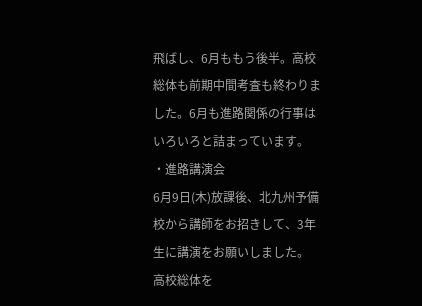飛ばし、6月ももう後半。高校総体も前期中間考査も終わりました。6月も進路関係の行事はいろいろと詰まっています。
・進路講演会
6月9日(木)放課後、北九州予備校から講師をお招きして、3年生に講演をお願いしました。
高校総体を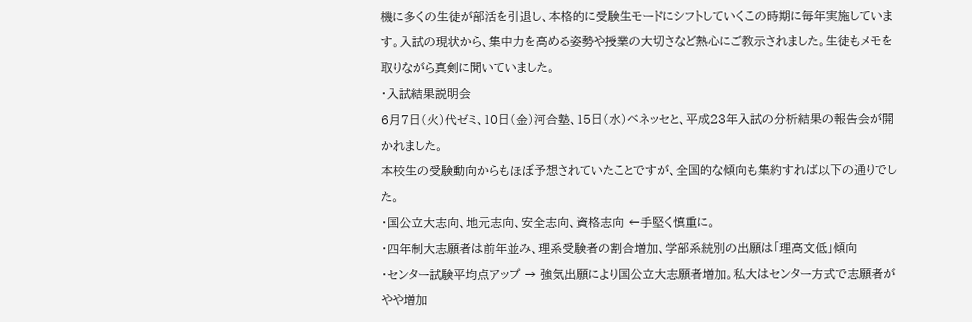機に多くの生徒が部活を引退し、本格的に受験生モードにシフトしていくこの時期に毎年実施しています。入試の現状から、集中力を高める姿勢や授業の大切さなど熱心にご教示されました。生徒もメモを取りながら真剣に聞いていました。
・入試結果説明会
6月7日(火)代ゼミ、10日(金)河合塾、15日(水)ベネッセと、平成23年入試の分析結果の報告会が開かれました。
本校生の受験動向からもほぼ予想されていたことですが、全国的な傾向も集約すれば以下の通りでした。
・国公立大志向、地元志向、安全志向、資格志向 ←手堅く慎重に。
・四年制大志願者は前年並み、理系受験者の割合増加、学部系統別の出願は「理高文低」傾向
・センター試験平均点アップ → 強気出願により国公立大志願者増加。私大はセンター方式で志願者がやや増加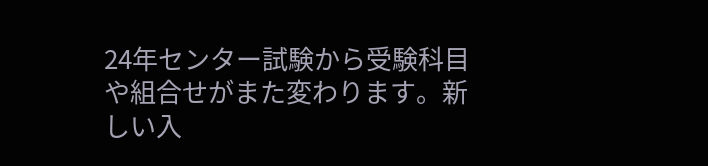24年センター試験から受験科目や組合せがまた変わります。新しい入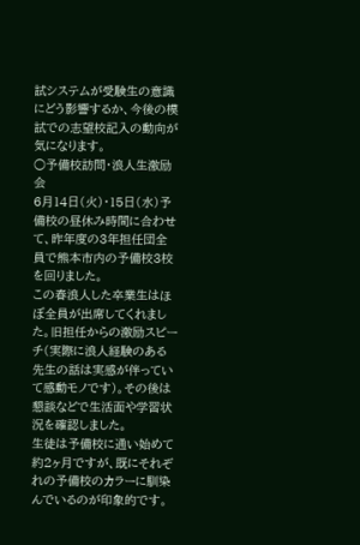試システムが受験生の意識にどう影響するか、今後の模試での志望校記入の動向が気になります。
○予備校訪問・浪人生激励会
6月14日(火)・15日(水)予備校の昼休み時間に合わせて、昨年度の3年担任団全員で熊本市内の予備校3校を回りました。
この春浪人した卒業生はほぼ全員が出席してくれました。旧担任からの激励スピーチ(実際に浪人経験のある先生の話は実感が伴っていて感動モノです)。その後は懇談などで生活面や学習状況を確認しました。
生徒は予備校に通い始めて約2ヶ月ですが、既にそれぞれの予備校のカラーに馴染んでいるのが印象的です。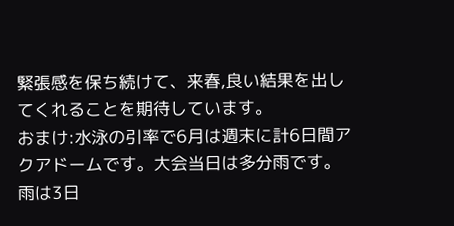緊張感を保ち続けて、来春,良い結果を出してくれることを期待しています。
おまけ:水泳の引率で6月は週末に計6日間アクアドームです。大会当日は多分雨です。雨は3日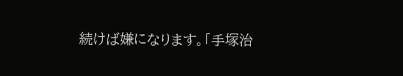続けば嫌になります。「手塚治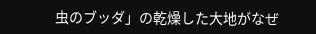虫のブッダ」の乾燥した大地がなぜ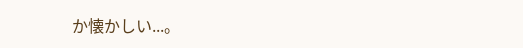か懐かしい...。